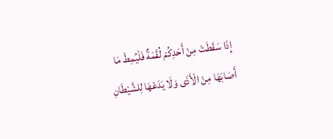إِذَا سَقَطَتْ مِنْ أَحَدِكُمْ لُقْمَةٌ فَلْيُمِطْ مَا أَصَابَهَا مِنْ الْأَذَى وَلَا يَدَعْهَا لِلشَّيْطَانِ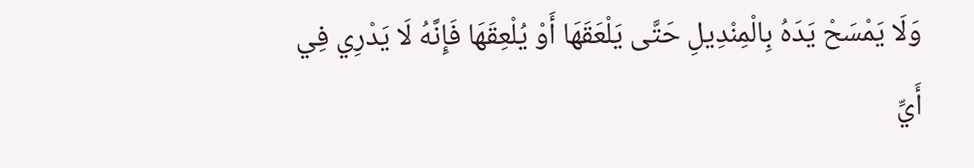وَلَا يَمْسَحْ يَدَهُ بِالْمِنْدِيلِ حَتَّى يَلْعَقَهَا أَوْ يُلْعِقَهَا فَإِنَّهُ لَا يَدْرِي فِي أَيِّ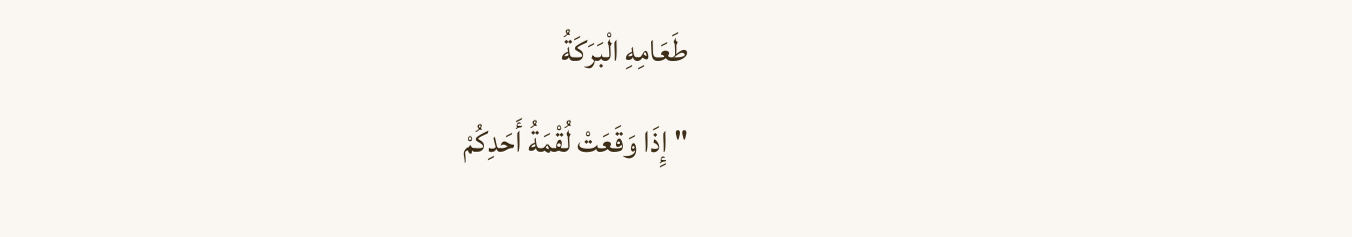طَعَامِهِ الْبَرَكَةُ
" إِذَا وَقَعَتْ لُقْمَةُ أَحَدِكُمْ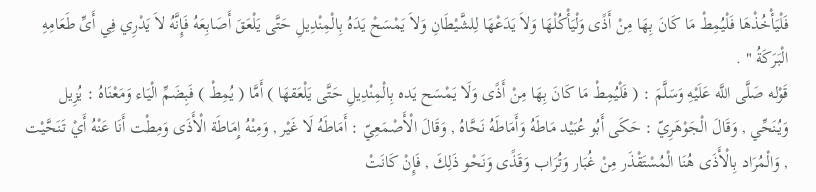فَلْيَأْخُذْهَا فَلْيُمِطْ مَا كَانَ بِهَا مِنْ أَذًى وَلْيَأْكُلْهَا وَلاَ يَدَعْهَا لِلشَّيْطَانِ وَلاَ يَمْسَحْ يَدَهُ بِالْمِنْدِيلِ حَتَّى يَلْعَقَ أَصَابِعَهُ فَإِنَّهُ لاَ يَدْرِي فِي أَىِّ طَعَامِهِ الْبَرَكَةُ " .
قَوْله صَلَّى اللَّه عَلَيْهِ وَسَلَّمَ : ( فَلْيُمِطْ مَا كَانَ بِهَا مِنْ أَذًى وَلَا يَمْسَح يَده بِالْمِنْدِيلِ حَتَّى يَلْعَقهَا ) أَمَّا ( يُمِطْ ) فَبِضَمِّ الْيَاء وَمَعْنَاهُ : يُزِيل وَيُنَحِّي , وَقَالَ الْجَوْهَرِيّ : حَكَى أَبُو عُبَيْد مَاطَهُ وَأَمَاطَهُ نَحَّاهُ , وَقَالَ الْأَصْمَعِيّ : أَمَاطَهُ لَا غَيْر , وَمِنْهُ إِمَاطَة الْأَذَى وَمِطْت أَنَا عَنْهُ أَيْ تَنَحَّيْت , وَالْمُرَاد بِالْأَذَى هُنَا الْمُسْتَقْذَر مِنْ غُبَار وَتُرَاب وَقَذًى وَنَحْو ذَلِكَ , فَإِنْ كَانَتْ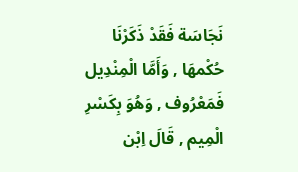نَجَاسَة فَقَدْ ذَكَرْنَا حُكْمهَا , وَأَمَّا الْمِنْدِيل فَمَعْرُوف , وَهُوَ بِكَسْرِ الْمِيم , قَالَ اِبْن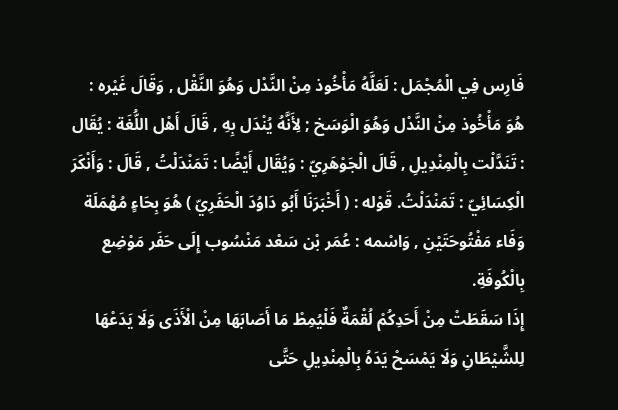فَارِس فِي الْمُجْمَل : لَعَلَّهُ مَأْخُوذ مِنْ النَّدْل وَهُوَ النَّقْل , وَقَالَ غَيْره : هُوَ مَأْخُوذ مِنْ النَّدْل وَهُوَ الْوَسَخ ; لِأَنَّهُ يُنْدَل بِهِ , قَالَ أَهْل اللُّغَة : يُقَال : تَنَدَّلْت بِالْمِنْدِيلِ , قَالَ الْجَوْهَرِيّ : وَيُقَال أَيْضًا : تَمَنْدَلْتُ , قَالَ : وَأَنْكَرَ الْكِسَائِيّ : تَمَنْدَلْتُ. قَوْله : ( أَخْبَرَنَا أَبُو دَاوُدَ الْحَفَرِيّ ) هُوَ بِحَاءٍ مُهْمَلَة وَفَاء مَفْتُوحَتَيْنِ , وَاسْمه : عُمَر بْن سَعْد مَنْسُوب إِلَى حَفَر مَوْضِع بِالْكُوفَةِ.
إِذَا سَقَطَتْ مِنْ أَحَدِكُمْ لُقْمَةٌ فَلْيُمِطْ مَا أَصَابَهَا مِنْ الْأَذَى وَلَا يَدَعْهَا لِلشَّيْطَانِ وَلَا يَمْسَحْ يَدَهُ بِالْمِنْدِيلِ حَتَّى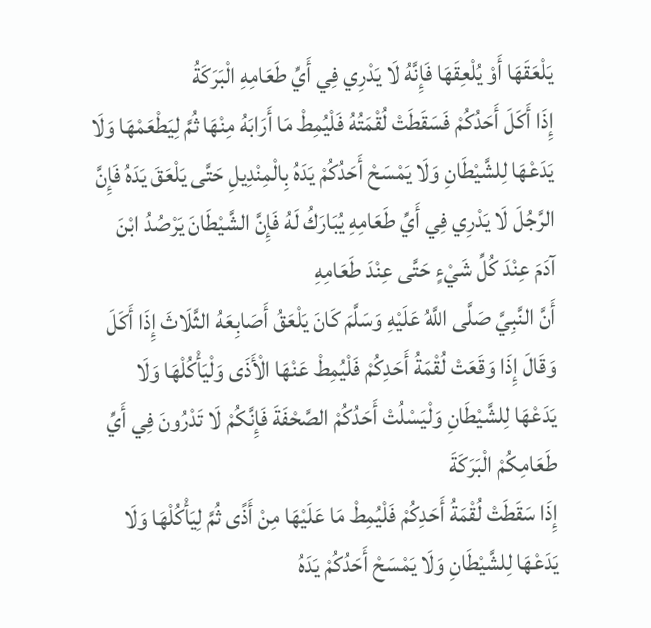يَلْعَقَهَا أَوْ يُلْعِقَهَا فَإِنَّهُ لَا يَدْرِي فِي أَيِّ طَعَامِهِ الْبَرَكَةُ
إِذَا أَكَلَ أَحَدُكُمْ فَسَقَطَتْ لُقْمَتُهُ فَلْيُمِطْ مَا أَرَابَهُ مِنْهَا ثُمَّ لِيَطْعَمْهَا وَلَا يَدَعْهَا لِلشَّيْطَانِ وَلَا يَمْسَحْ أَحَدُكُمْ يَدَهُ بِالْمِنْدِيلِ حَتَّى يَلْعَقَ يَدَهُ فَإِنَّ الرَّجُلَ لَا يَدْرِي فِي أَيِّ طَعَامِهِ يُبَارَكُ لَهُ فَإِنَّ الشَّيْطَانَ يَرْصُدُ ابْنَ آدَمَ عِنْدَ كُلِّ شَيْءٍ حَتَّى عِنْدَ طَعَامِهِ
أَنَّ النَّبِيَّ صَلَّى اللَّهُ عَلَيْهِ وَسَلَّمَ كَانَ يَلْعَقُ أَصَابِعَهُ الثَّلَاثَ إِذَا أَكَلَ وَقَالَ إِذَا وَقَعَتْ لُقْمَةُ أَحَدِكُمْ فَلْيُمِطْ عَنْهَا الْأَذَى وَلْيَأْكُلْهَا وَلَا يَدَعْهَا لِلشَّيْطَانِ وَلْيَسْلُتْ أَحَدُكُمْ الصَّحْفَةَ فَإِنَّكُمْ لَا تَدْرُونَ فِي أَيِّ طَعَامِكُمْ الْبَرَكَةَ
إِذَا سَقَطَتْ لُقْمَةُ أَحَدِكُمْ فَلْيُمِطْ مَا عَلَيْهَا مِنْ أَذًى ثُمَّ لِيَأْكُلْهَا وَلَا يَدَعْهَا لِلشَّيْطَانِ وَلَا يَمْسَحْ أَحَدُكُمْ يَدَهُ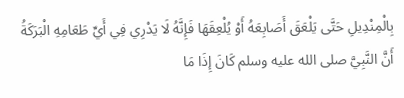بِالْمِنْدِيلِ حَتَّى يَلْعَقَ أَصَابِعَهُ أَوْ يُلْعِقَهَا فَإِنَّهُ لَا يَدْرِي فِي أَيِّ طَعَامِهِ الْبَرَكَةُ
أَنَّ النَّبِيَّ صلى الله عليه وسلم كَانَ إِذَا مَا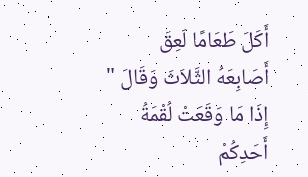أَكَلَ طَعَامًا لَعِقَ أَصَابِعَهُ الثَّلاَثَ وَقَالَ " إِذَا مَا وَقَعَتْ لُقْمَةُ أَحَدِكُمْ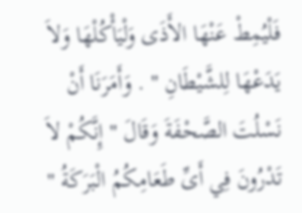فَلْيُمِطْ عَنْهَا الأَذَى وَلْيَأْكُلْهَا وَلاَ يَدَعْهَا لِلشَّيْطَانِ " . وَأَمَرَنَا أَنْ نَسْلُتَ الصَّحْفَةَ وَقَالَ " إِنَّكُمْ لاَ تَدْرُونَ فِي أَىِّ طَعَامِكُمُ الْبَرَكَةُ "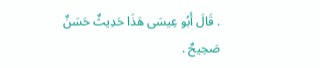. قَالَ أَبُو عِيسَى هَذَا حَدِيثٌ حَسَنٌ صَحِيحٌ .